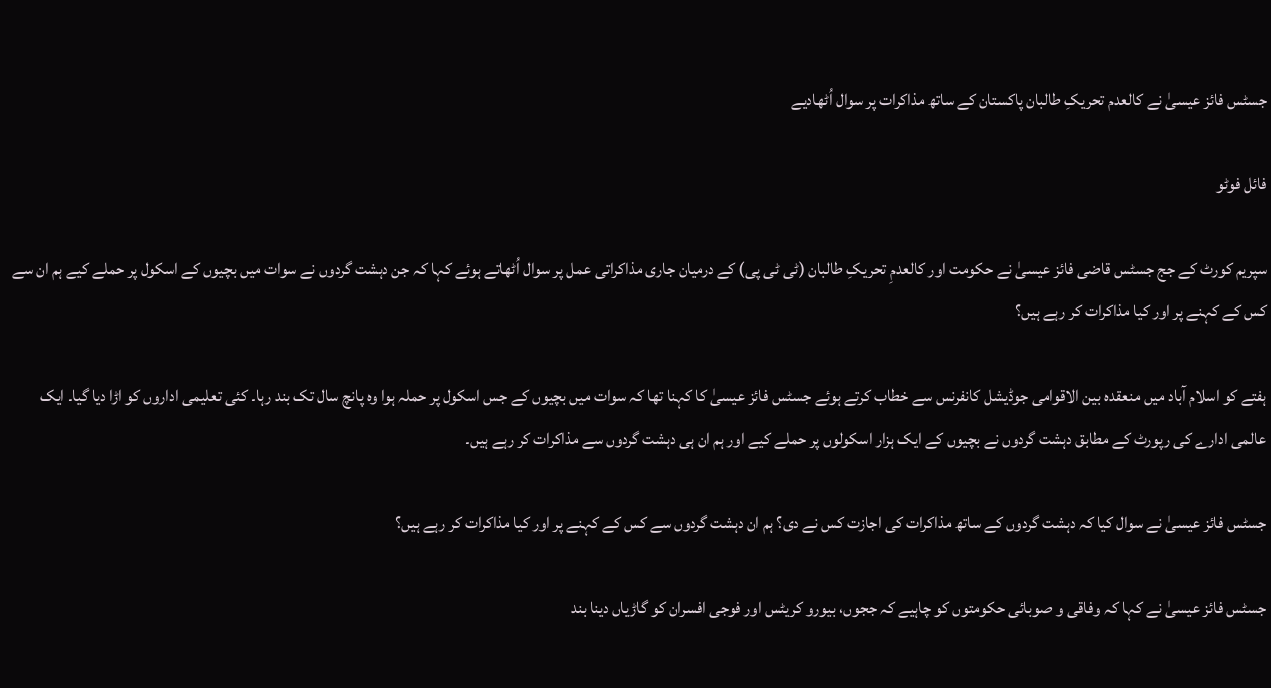جسٹس فائز عیسیٰ نے کالعدم تحریکِ طالبان پاکستان کے ساتھ مذاکرات پر سوال اُٹھادیے

فائل فوٹو

سپریم کورٹ کے جج جسٹس قاضی فائز عیسیٰ نے حکومت اور کالعدمِ تحریکِ طالبان (ٹی ٹی پی) کے درمیان جاری مذاکراتی عمل پر سوال اُٹھاتے ہوئے کہا کہ جن دہشت گردوں نے سوات میں بچیوں کے اسکول پر حملے کیے ہم ان سے کس کے کہنے پر اور کیا مذاکرات کر رہے ہیں؟

ہفتے کو اسلام آباد میں منعقدہ بین الاقوامی جوڈیشل کانفرنس سے خطاب کرتے ہوئے جسٹس فائز عیسیٰ کا کہنا تھا کہ سوات میں بچیوں کے جس اسکول پر حملہ ہوا وہ پانچ سال تک بند رہا۔ کئی تعلیمی اداروں کو اڑا دیا گیا۔ ایک عالمی ادارے کی رپورٹ کے مطابق دہشت گردوں نے بچیوں کے ایک ہزار اسکولوں پر حملے کیے اور ہم ان ہی دہشت گردوں سے مذاکرات کر رہے ہیں۔

جسٹس فائز عیسیٰ نے سوال کیا کہ دہشت گردوں کے ساتھ مذاکرات کی اجازت کس نے دی؟ ہم ان دہشت گردوں سے کس کے کہنے پر اور کیا مذاکرات کر رہے ہیں؟

جسٹس فائز عیسیٰ نے کہا کہ وفاقی و صوبائی حکومتوں کو چاہیے کہ ججوں، بیورو کریٹس اور فوجی افسران کو گاڑیاں دینا بند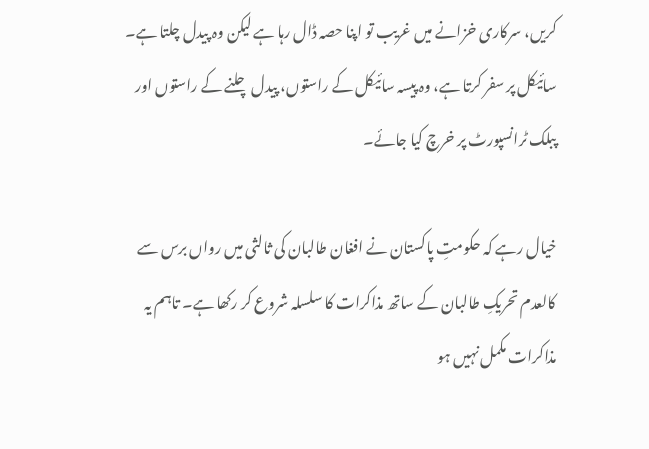کریں، سرکاری خزانے میں غریب تو اپنا حصہ ڈال رہا ہے لیکن وہ پیدل چلتا ہے۔ سائیکل پر سفر کرتا ہے، وہ پیسہ سائیکل کے راستوں، پیدل چلنے کے راستوں اور پبلک ٹرانسپورٹ پر خرچ کیا جائے۔

خیال رہے کہ حکومتِ پاکستان نے افغان طالبان کی ثالثی میں رواں برس سے کالعدم تحریکِ طالبان کے ساتھ مذاکرات کا سلسلہ شروع کر رکھا ہے۔ تاہم یہ مذاکرات مکمل نہیں ہو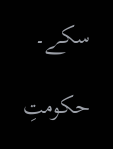سکے۔

حکومتِ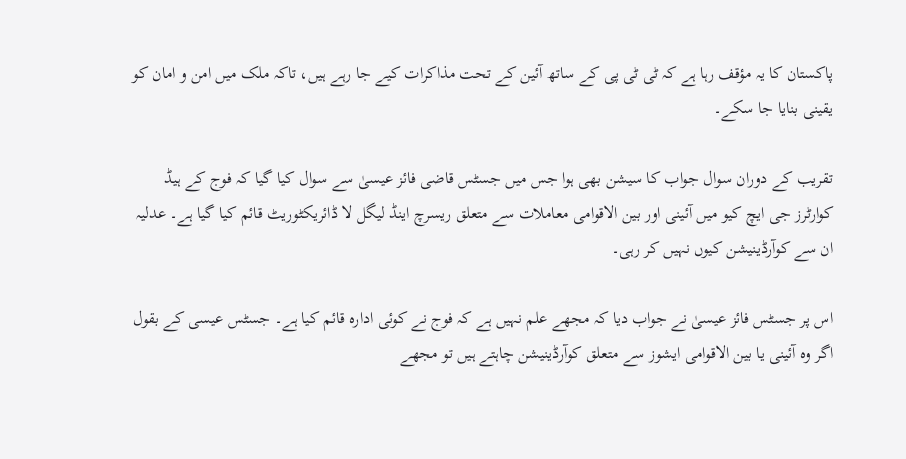پاکستان کا یہ مؤقف رہا ہے کہ ٹی ٹی پی کے ساتھ آئین کے تحت مذاکرات کیے جا رہے ہیں، تاکہ ملک میں امن و امان کو یقینی بنایا جا سکے۔

تقریب کے دوران سوال جواب کا سیشن بھی ہوا جس میں جسٹس قاضی فائز عیسیٰ سے سوال کیا گیا کہ فوج کے ہیڈ کوارٹرز جی ایچ کیو میں آئینی اور بین الاقوامی معاملات سے متعلق ریسرچ اینڈ لیگل لا ڈائریکٹوریٹ قائم کیا گیا ہے۔ عدلیہ ان سے کوآرڈینیشن کیوں نہیں کر رہی۔

اس پر جسٹس فائز عیسیٰ نے جواب دیا کہ مجھے علم نہیں ہے کہ فوج نے کوئی ادارہ قائم کیا ہے۔ جسٹس عیسی کے بقول اگر وہ آئینی یا بین الاقوامی ایشوز سے متعلق کوآرڈینیشن چاہتے ہیں تو مجھے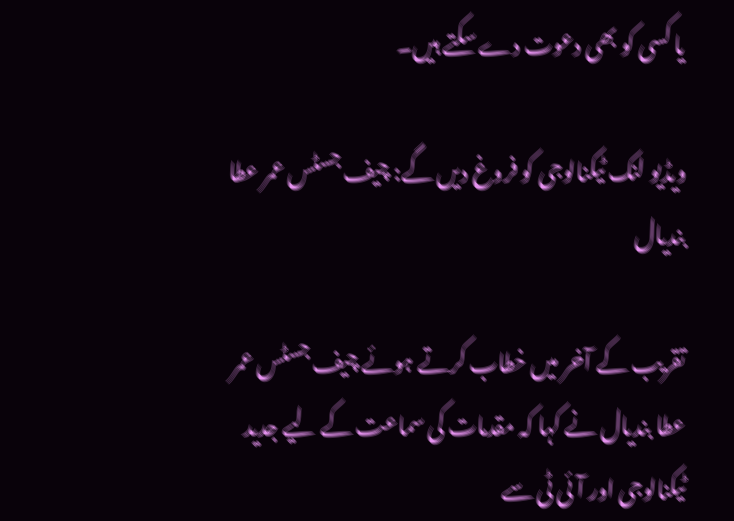یا کسی کو بھی دعوت دے سکتے ہیں۔

ویڈیو لنک ٹیکنالوجی کو فروغ دیں گے: چیف جسٹس عمر عطا بندیال

تقریب کے آخر میں خطاب کرتے ہوئے چیف جسٹس عمر عطا بندیال نے کہا کہ مقدمات کی سماعت کے لیے جدید ٹیکنالوجی اور آئی ٹی سے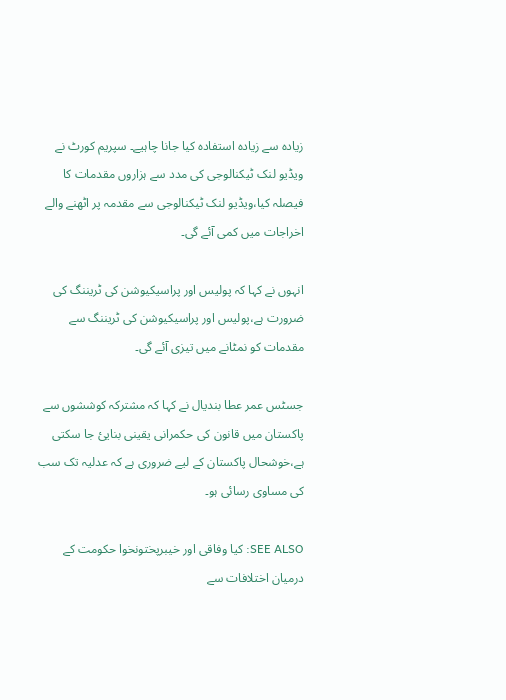زیادہ سے زیادہ استفادہ کیا جانا چاہیے۔ سپریم کورٹ نے ویڈیو لنک ٹیکنالوجی کی مدد سے ہزاروں مقدمات کا فیصلہ کیا،ویڈیو لنک ٹیکنالوجی سے مقدمہ پر اٹھنے والے اخراجات میں کمی آئے گی۔

انہوں نے کہا کہ پولیس اور پراسیکیوشن کی ٹریننگ کی ضرورت ہے،پولیس اور پراسیکیوشن کی ٹریننگ سے مقدمات کو نمٹانے میں تیزی آئے گی۔

جسٹس عمر عطا بندیال نے کہا کہ مشترکہ کوششوں سے پاکستان میں قانون کی حکمرانی یقینی بنایئ جا سکتی ہے،خوشحال پاکستان کے لیے ضروری ہے کہ عدلیہ تک سب کی مساوی رسائی ہو۔

SEE ALSO: کیا وفاقی اور خیبرپختونخوا حکومت کے درمیان اختلافات سے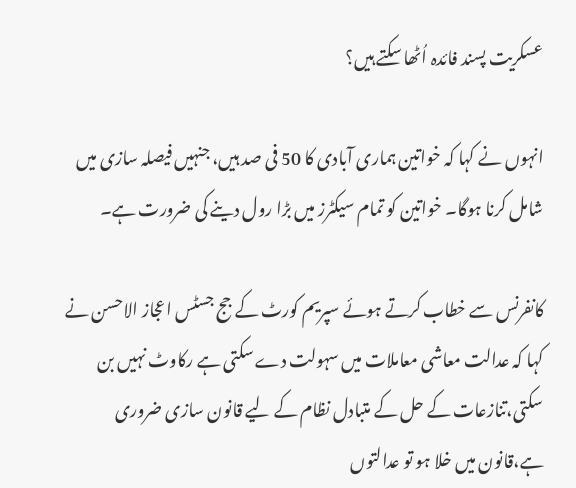عسکریت پسند فائدہ اُٹھا سکتے ہیں؟

انہوں نے کہا کہ خواتین ہماری آبادی کا 50 فی صد ہیں، جنہیں فیصلہ سازی میں شامل کرنا ہوگا۔ خواتین کو تمام سیکٹرز میں بڑا رول دینے کی ضرورت ہے۔

کانفرنس سے خطاب کرتے ہوئے سپریم کورٹ کے جج جسٹس اعجاز الاحسن نے کہا کہ عدالت معاشی معاملات میں سہولت دے سکتی ہے رکاوٹ نہیں بن سکتی،تنازعات کے حل کے متبادل نظام کے لیے قانون سازی ضروری ہے،قانون میں خلا ہو تو عدالتوں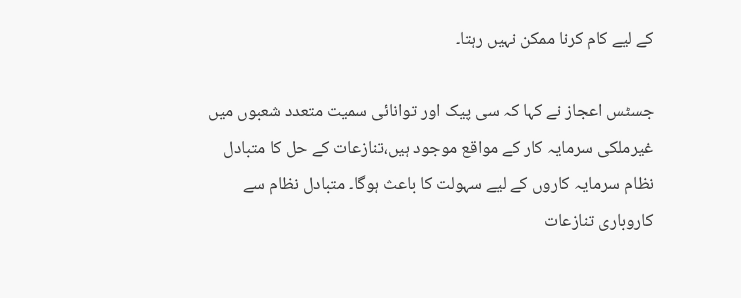کے لیے کام کرنا ممکن نہیں رہتا۔

جسٹس اعجاز نے کہا کہ سی پیک اور توانائی سمیت متعدد شعبوں میں غیرملکی سرمایہ کار کے مواقع موجود ہیں،تنازعات کے حل کا متبادل نظام سرمایہ کاروں کے لیے سہولت کا باعث ہوگا۔ متبادل نظام سے کاروباری تنازعات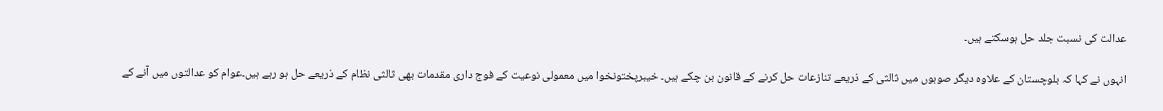عدالت کی نسبت جلد حل ہوسکتے ہیں۔

انہوں نے کہا کہ بلوچستان کے علاوہ دیگر صوبوں میں ثالثی کے ذریعے تنازعات حل کرنے کے قانون بن چکے ہیں۔ خیبرپختونخوا میں معمولی نوعیت کے فوج داری مقدمات بھی ثالثی نظام کے ذریعے حل ہو رہے ہیں۔عوام کو عدالتوں میں آنے کے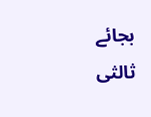بجائے ثالثی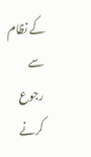کے نظام سے رجوع کرنے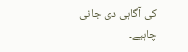کی آگاہی دی جانی چاہیے۔